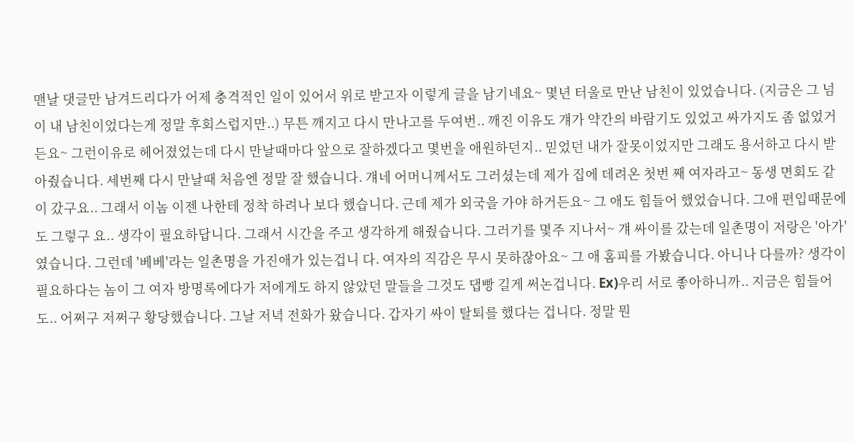맨날 댓글만 남겨드리다가 어제 충격적인 일이 있어서 위로 받고자 이렇게 글을 남기네요~ 몇년 터울로 만난 남친이 있었습니다. (지금은 그 넘이 내 남친이었다는게 정말 후회스럽지만..) 무튼 깨지고 다시 만나고를 두여번.. 깨진 이유도 걔가 약간의 바람기도 있었고 싸가지도 좀 없었거든요~ 그런이유로 헤어졌었는데 다시 만날때마다 앞으로 잘하겠다고 몇번을 애원하던지.. 믿었던 내가 잘못이었지만 그래도 용서하고 다시 받아줬습니다. 세번째 다시 만날때 처음엔 정말 잘 했습니다. 걔네 어머니께서도 그러셨는데 제가 집에 데려온 첫번 째 여자라고~ 동생 면회도 같이 갔구요.. 그래서 이놈 이젠 나한테 정착 하려나 보다 했습니다. 근데 제가 외국을 가야 하거든요~ 그 애도 힘들어 했었습니다. 그애 편입때문에도 그렇구 요.. 생각이 필요하답니다. 그래서 시간을 주고 생각하게 해줬습니다. 그러기를 몇주 지나서~ 걔 싸이를 갔는데 일촌명이 저랑은 '아가' 였습니다. 그런데 '베베'라는 일촌명을 가진애가 있는겁니 다. 여자의 직감은 무시 못하잖아요~ 그 애 홈피를 가봤습니다. 아니나 다를까? 생각이 필요하다는 놈이 그 여자 방명록에다가 저에게도 하지 않았던 말들을 그것도 댑빵 길게 써논겁니다. Ex)우리 서로 좋아하니까.. 지금은 힘들어도.. 어쩌구 저쩌구 황당했습니다. 그날 저녁 전화가 왔습니다. 갑자기 싸이 탈퇴를 했다는 겁니다. 정말 뭔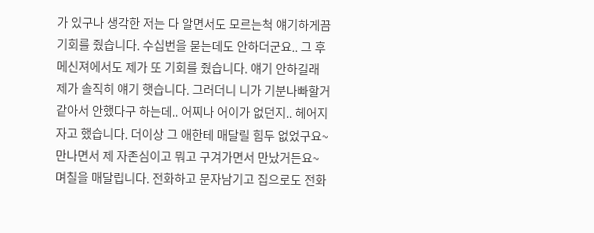가 있구나 생각한 저는 다 알면서도 모르는척 얘기하게끔 기회를 줬습니다. 수십번을 묻는데도 안하더군요.. 그 후 메신져에서도 제가 또 기회를 줬습니다. 얘기 안하길래 제가 솔직히 얘기 햇습니다. 그러더니 니가 기분나빠할거 같아서 안했다구 하는데.. 어찌나 어이가 없던지.. 헤어지자고 했습니다. 더이상 그 애한테 매달릴 힘두 없었구요~ 만나면서 제 자존심이고 뭐고 구겨가면서 만났거든요~ 며칠을 매달립니다. 전화하고 문자남기고 집으로도 전화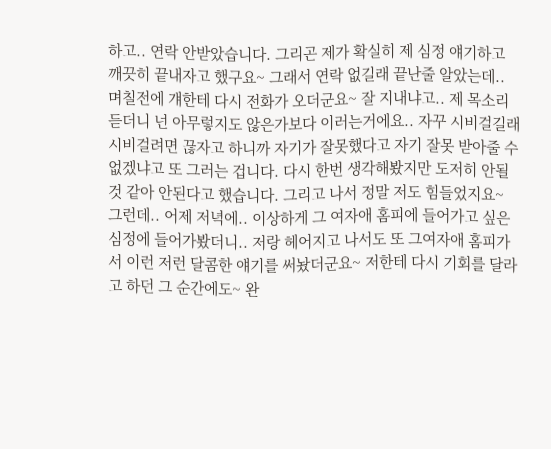하고.. 연락 안받았습니다. 그리곤 제가 확실히 제 심정 얘기하고 깨끗히 끝내자고 했구요~ 그래서 연락 없길래 끝난줄 알았는데.. 며칠전에 걔한테 다시 전화가 오더군요~ 잘 지내냐고.. 제 목소리 듣더니 넌 아무렇지도 않은가보다 이러는거에요.. 자꾸 시비걸길래 시비걸려면 끊자고 하니까 자기가 잘못했다고 자기 잘못 받아줄 수 없겠냐고 또 그러는 겁니다. 다시 한번 생각해봤지만 도저히 안될 것 같아 안된다고 했습니다. 그리고 나서 정말 저도 힘들었지요~ 그런데.. 어제 저녁에.. 이상하게 그 여자애 홈피에 들어가고 싶은 심정에 들어가봤더니.. 저랑 헤어지고 나서도 또 그여자애 홈피가서 이런 저런 달콤한 얘기를 써놨더군요~ 저한테 다시 기회를 달라고 하던 그 순간에도~ 완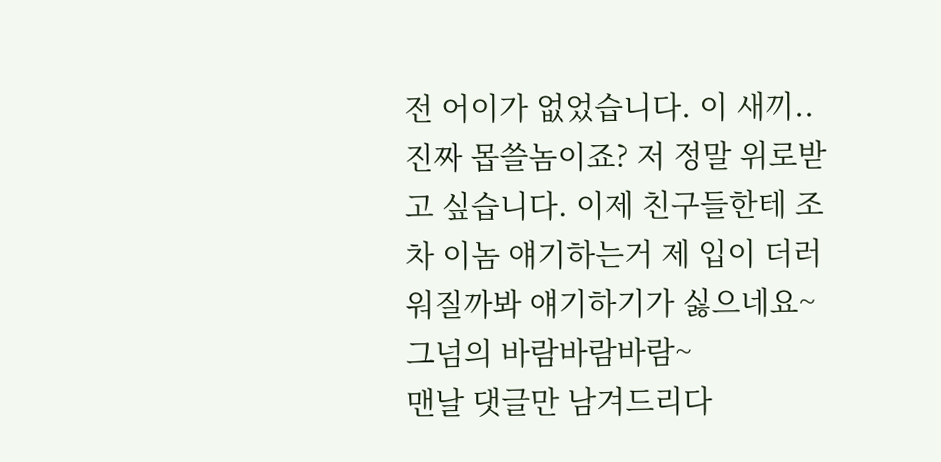전 어이가 없었습니다. 이 새끼.. 진짜 몹쓸놈이죠? 저 정말 위로받고 싶습니다. 이제 친구들한테 조차 이놈 얘기하는거 제 입이 더러워질까봐 얘기하기가 싫으네요~
그넘의 바람바람바람~
맨날 댓글만 남겨드리다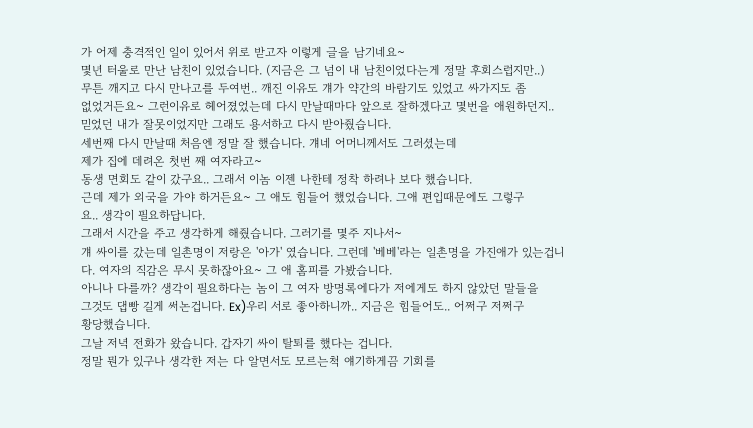가 어제 충격적인 일이 있어서 위로 받고자 이렇게 글을 남기네요~
몇년 터울로 만난 남친이 있었습니다. (지금은 그 넘이 내 남친이었다는게 정말 후회스럽지만..)
무튼 깨지고 다시 만나고를 두여번.. 깨진 이유도 걔가 약간의 바람기도 있었고 싸가지도 좀
없었거든요~ 그런이유로 헤어졌었는데 다시 만날때마다 앞으로 잘하겠다고 몇번을 애원하던지..
믿었던 내가 잘못이었지만 그래도 용서하고 다시 받아줬습니다.
세번째 다시 만날때 처음엔 정말 잘 했습니다. 걔네 어머니께서도 그러셨는데
제가 집에 데려온 첫번 째 여자라고~
동생 면회도 같이 갔구요.. 그래서 이놈 이젠 나한테 정착 하려나 보다 했습니다.
근데 제가 외국을 가야 하거든요~ 그 애도 힘들어 했었습니다. 그애 편입때문에도 그렇구
요.. 생각이 필요하답니다.
그래서 시간을 주고 생각하게 해줬습니다. 그러기를 몇주 지나서~
걔 싸이를 갔는데 일촌명이 저랑은 '아가' 였습니다. 그런데 '베베'라는 일촌명을 가진애가 있는겁니
다. 여자의 직감은 무시 못하잖아요~ 그 애 홈피를 가봤습니다.
아니나 다를까? 생각이 필요하다는 놈이 그 여자 방명록에다가 저에게도 하지 않았던 말들을
그것도 댑빵 길게 써논겁니다. Ex)우리 서로 좋아하니까.. 지금은 힘들어도.. 어쩌구 저쩌구
황당했습니다.
그날 저녁 전화가 왔습니다. 갑자기 싸이 탈퇴를 했다는 겁니다.
정말 뭔가 있구나 생각한 저는 다 알면서도 모르는척 얘기하게끔 기회를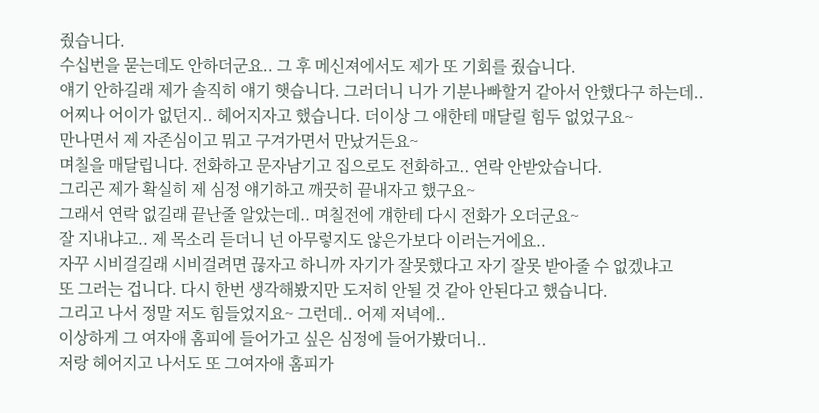줬습니다.
수십번을 묻는데도 안하더군요.. 그 후 메신져에서도 제가 또 기회를 줬습니다.
얘기 안하길래 제가 솔직히 얘기 햇습니다. 그러더니 니가 기분나빠할거 같아서 안했다구 하는데..
어찌나 어이가 없던지.. 헤어지자고 했습니다. 더이상 그 애한테 매달릴 힘두 없었구요~
만나면서 제 자존심이고 뭐고 구겨가면서 만났거든요~
며칠을 매달립니다. 전화하고 문자남기고 집으로도 전화하고.. 연락 안받았습니다.
그리곤 제가 확실히 제 심정 얘기하고 깨끗히 끝내자고 했구요~
그래서 연락 없길래 끝난줄 알았는데.. 며칠전에 걔한테 다시 전화가 오더군요~
잘 지내냐고.. 제 목소리 듣더니 넌 아무렇지도 않은가보다 이러는거에요..
자꾸 시비걸길래 시비걸려면 끊자고 하니까 자기가 잘못했다고 자기 잘못 받아줄 수 없겠냐고
또 그러는 겁니다. 다시 한번 생각해봤지만 도저히 안될 것 같아 안된다고 했습니다.
그리고 나서 정말 저도 힘들었지요~ 그런데.. 어제 저녁에..
이상하게 그 여자애 홈피에 들어가고 싶은 심정에 들어가봤더니..
저랑 헤어지고 나서도 또 그여자애 홈피가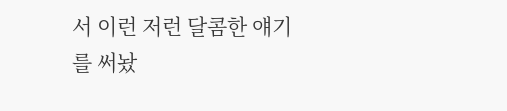서 이런 저런 달콤한 얘기를 써놨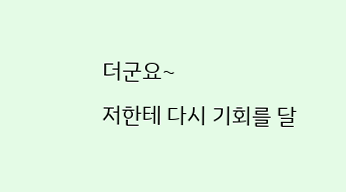더군요~
저한테 다시 기회를 달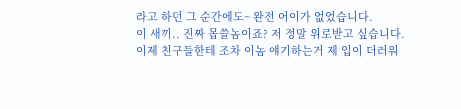라고 하던 그 순간에도~ 완전 어이가 없었습니다.
이 새끼.. 진짜 몹쓸놈이죠? 저 정말 위로받고 싶습니다.
이제 친구들한테 조차 이놈 얘기하는거 제 입이 더러워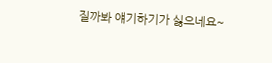질까봐 얘기하기가 싫으네요~